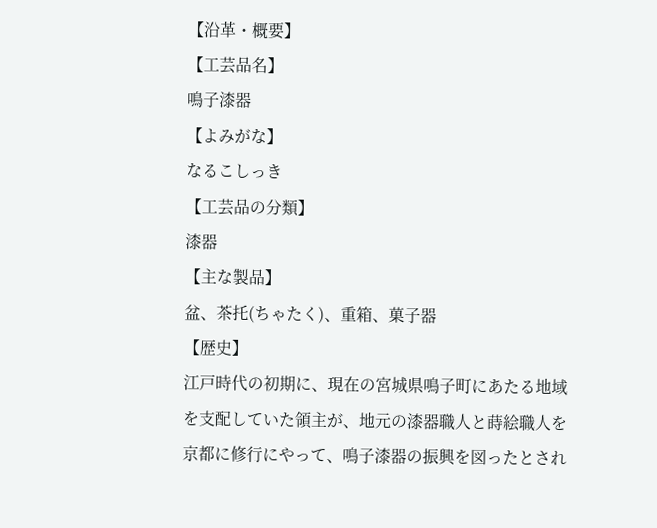【沿革・概要】
【工芸品名】
鳴子漆器
【よみがな】
なるこしっき
【工芸品の分類】
漆器
【主な製品】
盆、茶托(ちゃたく)、重箱、菓子器
【歴史】
江戸時代の初期に、現在の宮城県鳴子町にあたる地域を支配していた領主が、地元の漆器職人と蒔絵職人を京都に修行にやって、鳴子漆器の振興を図ったとされ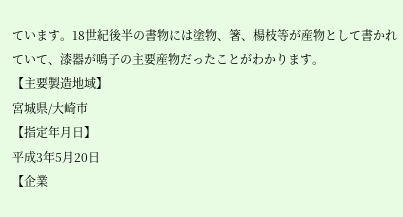ています。18世紀後半の書物には塗物、箸、楊枝等が産物として書かれていて、漆器が鳴子の主要産物だったことがわかります。
【主要製造地域】
宮城県/大崎市
【指定年月日】
平成3年5月20日
【企業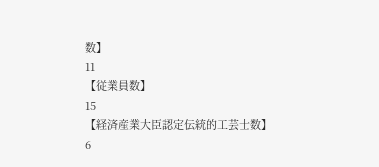数】
11
【従業員数】
15
【経済産業大臣認定伝統的工芸士数】
6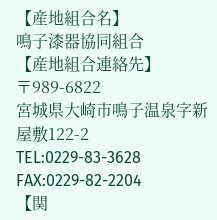【産地組合名】
鳴子漆器協同組合
【産地組合連絡先】
〒989-6822
宮城県大崎市鳴子温泉字新屋敷122-2
TEL:0229-83-3628
FAX:0229-82-2204
【関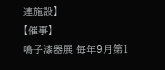連施設】
【催事】
鳴子漆器展 毎年9月第1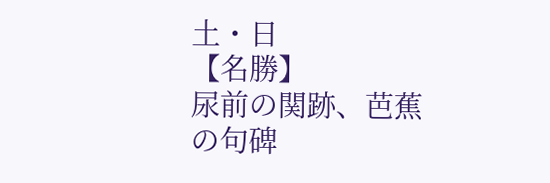土・日
【名勝】
尿前の関跡、芭蕉の句碑